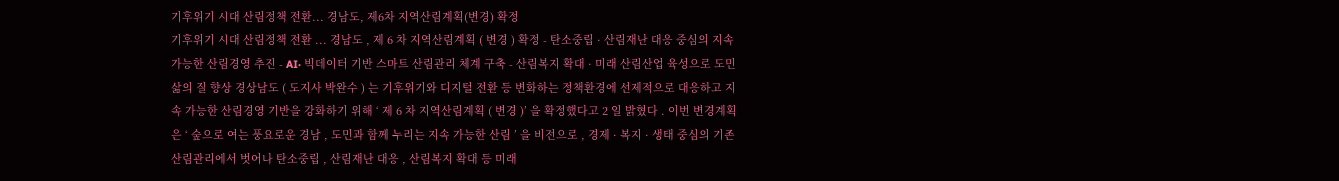기후위기 시대 산림정책 전환... 경남도, 제6차 지역산림계획(변경) 확정
기후위기 시대 산림정책 전환 ... 경남도 , 제 6 차 지역산림계획 ( 변경 ) 확정 - 탄소중립 · 산림재난 대응 중심의 지속 가능한 산림경영 추진 - AI· 빅데이터 기반 스마트 산림관리 체계 구축 - 산림복지 확대 · 미래 산림산업 육성으로 도민 삶의 질 향상 경상남도 ( 도지사 박완수 ) 는 기후위기와 디지털 전환 등 변화하는 정책환경에 선제적으로 대응하고 지속 가능한 산림경영 기반을 강화하기 위해 ‘ 제 6 차 지역산림계획 ( 변경 )’ 을 확정했다고 2 일 밝혔다 . 이번 변경계획은 ‘ 숲으로 여는 풍요로운 경남 , 도민과 함께 누리는 지속 가능한 산림 ’ 을 비전으로 , 경제 · 복지 · 생태 중심의 기존 산림관리에서 벗어나 탄소중립 , 산림재난 대응 , 산림복지 확대 등 미래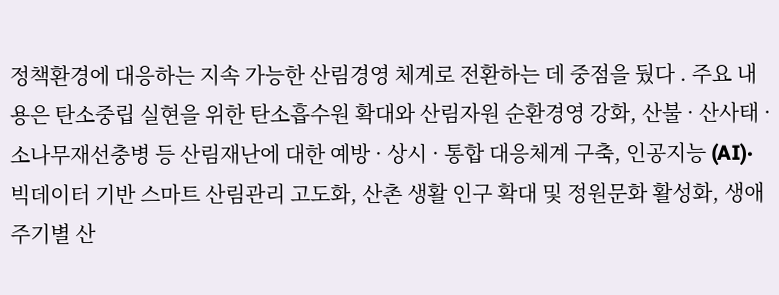정책환경에 대응하는 지속 가능한 산림경영 체계로 전환하는 데 중점을 뒀다 . 주요 내용은 탄소중립 실현을 위한 탄소흡수원 확대와 산림자원 순환경영 강화, 산불 · 산사태 · 소나무재선충병 등 산림재난에 대한 예방 · 상시 · 통합 대응체계 구축, 인공지능 (AI)· 빅데이터 기반 스마트 산림관리 고도화, 산촌 생활 인구 확대 및 정원문화 활성화, 생애주기별 산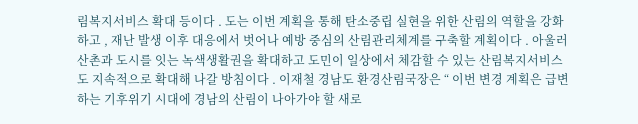림복지서비스 확대 등이다 . 도는 이번 계획을 통해 탄소중립 실현을 위한 산림의 역할을 강화하고 , 재난 발생 이후 대응에서 벗어나 예방 중심의 산림관리체계를 구축할 계획이다 . 아울러 산촌과 도시를 잇는 녹색생활권을 확대하고 도민이 일상에서 체감할 수 있는 산림복지서비스도 지속적으로 확대해 나갈 방침이다 . 이재철 경남도 환경산림국장은 “ 이번 변경 계획은 급변하는 기후위기 시대에 경남의 산림이 나아가야 할 새로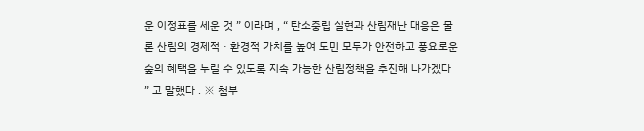운 이정표를 세운 것 ” 이라며 , “ 탄소중립 실현과 산림재난 대응은 물론 산림의 경제적 · 환경적 가치를 높여 도민 모두가 안전하고 풍요로운 숲의 혜택을 누릴 수 있도록 지속 가능한 산림정책을 추진해 나가겠다 ” 고 말했다 . ※ 첨부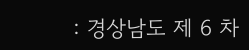: 경상남도 제 6 차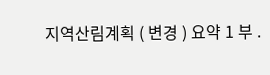지역산림계획 ( 변경 ) 요약 1 부 .